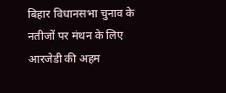बिहार विधानसभा चुनाव के नतीजों पर मंथन के लिए आरजेडी की अहम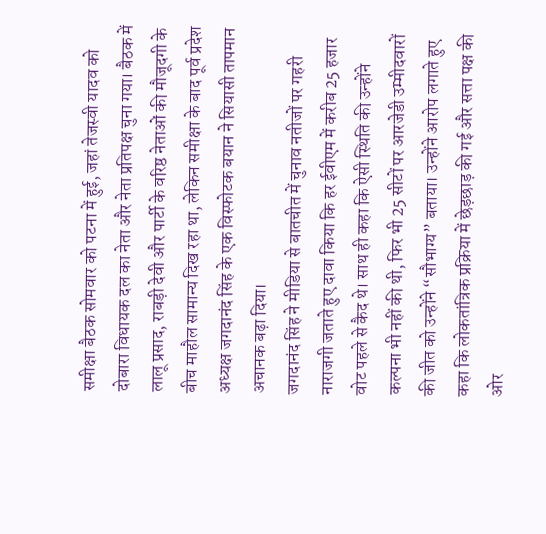समीक्षा बैठक सोमवार को पटना में हुई, जहां तेजस्वी यादव को दोबारा विधायक दल का नेता और नेता प्रतिपक्ष चुना गया। बैठक में लालू प्रसाद, राबड़ी देवी और पार्टी के वरिष्ठ नेताओं की मौजूदगी के बीच माहौल सामान्य दिख रहा था, लेकिन समीक्षा के बाद पूर्व प्रदेश अध्यक्ष जगदानंद सिंह के एक विस्फोटक बयान ने सियासी तापमान अचानक बढ़ा दिया।
जगदानंद सिंह ने मीडिया से बातचीत में चुनाव नतीजों पर गहरी नाराजगी जताते हुए दावा किया कि हर ईवीएम में करीब 25 हजार वोट पहले से कैद थे। साथ ही कहा कि ऐसी स्थिति की उन्होंने कल्पना भी नहीं की थी, फिर भी 25 सीटों पर आरजेडी उम्मीदवारों की जीत को उन्होंने “सौभाग्य” बताया। उन्होंने आरोप लगाते हुए कहा कि लोकतांत्रिक प्रक्रिया में छेड़छाड़ की गई और सत्ता पक्ष की ओर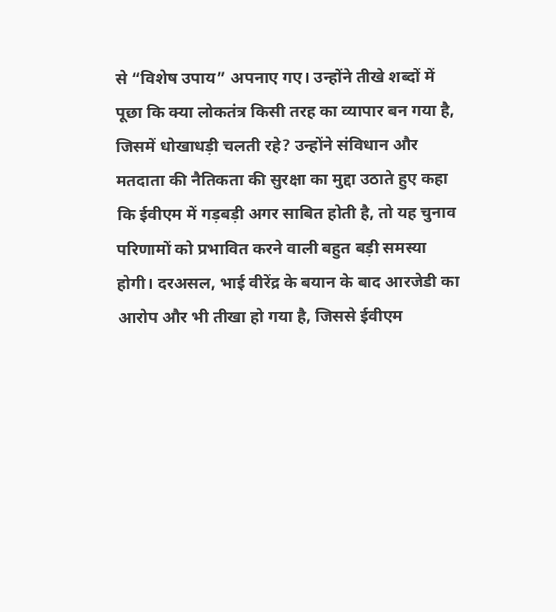से “विशेष उपाय” अपनाए गए। उन्होंने तीखे शब्दों में पूछा कि क्या लोकतंत्र किसी तरह का व्यापार बन गया है, जिसमें धोखाधड़ी चलती रहे? उन्होंने संविधान और मतदाता की नैतिकता की सुरक्षा का मुद्दा उठाते हुए कहा कि ईवीएम में गड़बड़ी अगर साबित होती है, तो यह चुनाव परिणामों को प्रभावित करने वाली बहुत बड़ी समस्या होगी। दरअसल, भाई वीरेंद्र के बयान के बाद आरजेडी का आरोप और भी तीखा हो गया है, जिससे ईवीएम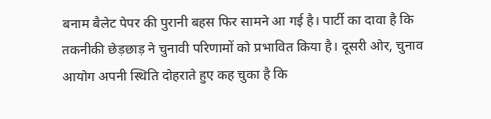बनाम बैलेट पेपर की पुरानी बहस फिर सामने आ गई है। पार्टी का दावा है कि तकनीकी छेड़छाड़ ने चुनावी परिणामों को प्रभावित किया है। दूसरी ओर, चुनाव आयोग अपनी स्थिति दोहराते हुए कह चुका है कि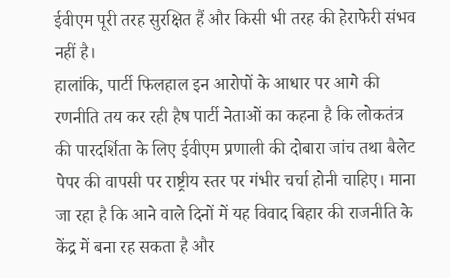ईवीएम पूरी तरह सुरक्षित हैं और किसी भी तरह की हेराफेरी संभव नहीं है।
हालांकि, पार्टी फिलहाल इन आरोपों के आधार पर आगे की रणनीति तय कर रही हैष पार्टी नेताओं का कहना है कि लोकतंत्र की पारदर्शिता के लिए ईवीएम प्रणाली की दोबारा जांच तथा बैलेट पेपर की वापसी पर राष्ट्रीय स्तर पर गंभीर चर्चा होनी चाहिए। माना जा रहा है कि आने वाले दिनों में यह विवाद बिहार की राजनीति के केंद्र में बना रह सकता है और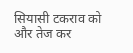सियासी टकराव को और तेज कर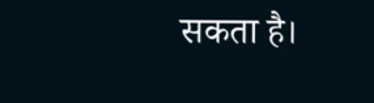सकता है।